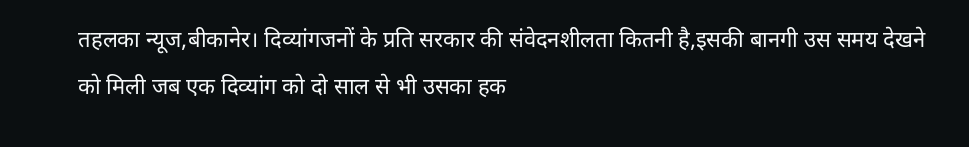तहलका न्यूज,बीकानेर। दिव्यांगजनों के प्रति सरकार की संवेदनशीलता कितनी है,इसकी बानगी उस समय देखने को मिली जब एक दिव्यांग को दो साल से भी उसका हक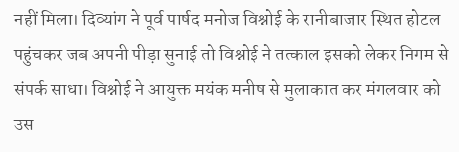नहीं मिला। दिव्यांग ने पूर्व पार्षद मनोज विश्नोई के रानीबाजार स्थित होटल पहुंचकर जब अपनी पीड़ा सुनाई तो विश्नोई ने तत्काल इसको लेकर निगम से संपर्क साधा। विश्नोई ने आयुक्त मयंक मनीष से मुलाकात कर मंगलवार को उस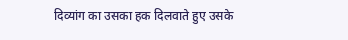दिव्यांग का उसका हक दिलवाते हुए उसके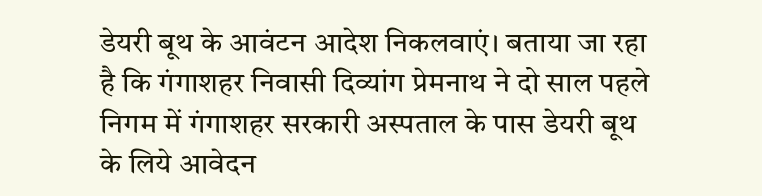डेयरी बूथ के आवंटन आदेश निकलवाएं। बताया जा रहा है कि गंगाशहर निवासी दिव्यांग प्रेमनाथ ने दो साल पहले निगम में गंगाशहर सरकारी अस्पताल के पास डेयरी बूथ के लिये आवेदन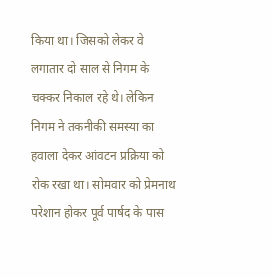किया था। जिसको लेकर वे लगातार दो साल से निगम के चक्कर निकाल रहे थे। लेकिन निगम ने तकनीकी समस्या का हवाला देकर आंवटन प्रक्रिया को रोक रखा था। सोमवार को प्रेमनाथ परेशान होकर पूर्व पार्षद के पास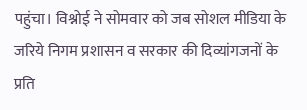पहुंचा। विश्नोई ने सोमवार को जब सोशल मीडिया के जरिये निगम प्रशासन व सरकार की दिव्यांगजनों के प्रति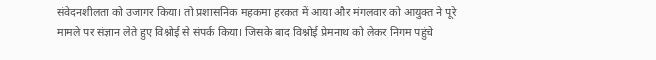संवेदनशीलता को उजागर किया। तो प्रशासनिक महकमा हरकत में आया और मंगलवार को आयुक्त ने पूरे मामले पर संज्ञान लेते हुए विश्नोई से संपर्क किया। जिसके बाद विश्नोई प्रेमनाथ को लेकर निगम पहुंचे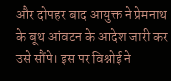और दोपहर बाद आयुक्त ने प्रेमनाथ के बूथ आंवटन के आदेश जारी कर उसे सौंपे। इस पर विश्नोई ने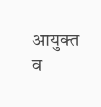आयुक्त व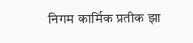निगम कार्मिक प्रतीक झा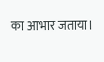का आभार जताया।